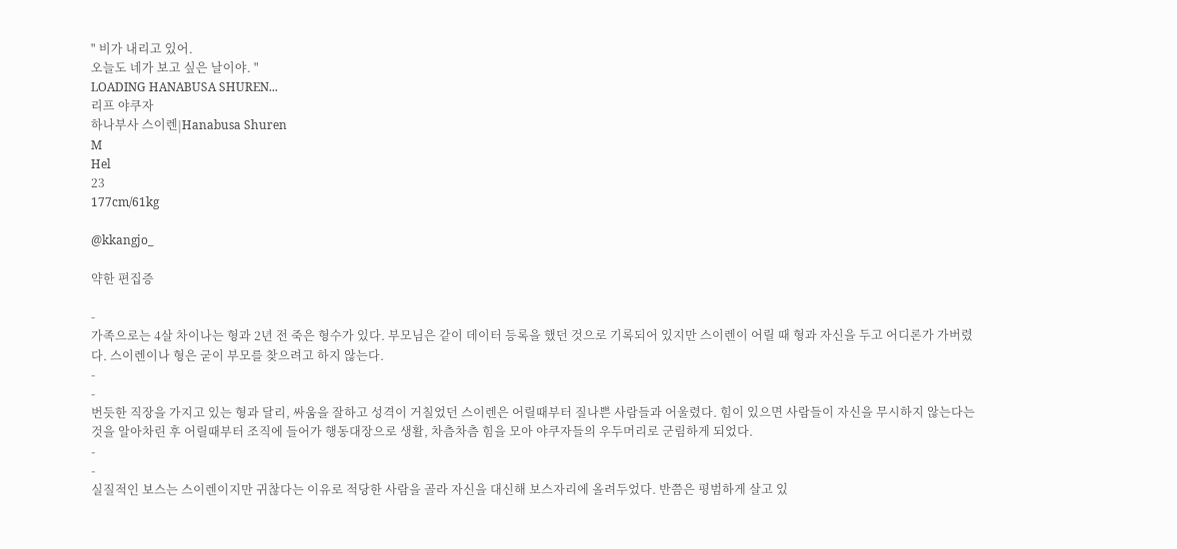" 비가 내리고 있어.
오늘도 네가 보고 싶은 날이야. "
LOADING HANABUSA SHUREN...
리프 야쿠자
하나부사 스이렌|Hanabusa Shuren
M
Hel
23
177cm/61kg

@kkangjo_

약한 편집증

-
가족으로는 4살 차이나는 형과 2년 전 죽은 형수가 있다. 부모님은 같이 데이터 등록을 했던 것으로 기록되어 있지만 스이렌이 어릴 때 형과 자신을 두고 어디론가 가버렸다. 스이렌이나 형은 굳이 부모를 찾으려고 하지 않는다.
-
-
번듯한 직장을 가지고 있는 형과 달리, 싸움을 잘하고 성격이 거칠었던 스이렌은 어릴때부터 질나쁜 사람들과 어울렸다. 힘이 있으면 사람들이 자신을 무시하지 않는다는 것을 알아차린 후 어릴때부터 조직에 들어가 행동대장으로 생활, 차츰차츰 힘을 모아 야쿠자들의 우두머리로 군림하게 되었다.
-
-
실질적인 보스는 스이렌이지만 귀찮다는 이유로 적당한 사람을 골라 자신을 대신해 보스자리에 올려두었다. 반쯤은 평범하게 살고 있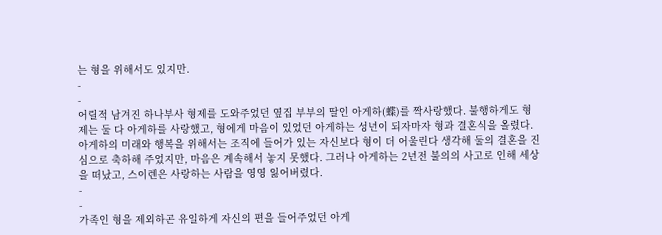는 형을 위해서도 있지만.
-
-
어릴적 남겨진 하나부사 형제를 도와주었던 옆집 부부의 딸인 아게하(蝶)를 짝사랑했다. 불행하게도 형제는 둘 다 아게하를 사랑했고, 형에게 마음이 있었던 아게하는 성년이 되자마자 형과 결혼식을 올렸다. 아게하의 미래와 행복을 위해서는 조직에 들어가 있는 자신보다 형이 더 어울린다 생각해 둘의 결혼을 진심으로 축하해 주었지만, 마음은 계속해서 놓지 못했다. 그러나 아게하는 2년전 불의의 사고로 인해 세상을 떠났고, 스이렌은 사랑하는 사람을 영영 잃어버렸다.
-
-
가족인 형을 제외하곤 유일하게 자신의 편을 들어주었던 아게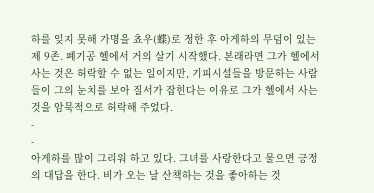하를 잊지 못해 가명을 쵸우(蝶)로 정한 후 아게하의 무덤이 있는 제 9존. 폐기공 헬에서 거의 살기 시작했다. 본래라면 그가 헬에서 사는 것은 허락할 수 없는 일이지만, 기피시설들을 방문하는 사람들이 그의 눈치를 보아 질서가 잡힌다는 이유로 그가 헬에서 사는 것을 암묵적으로 허락해 주었다.
-
-
아게하를 많이 그리워 하고 있다. 그녀를 사랑한다고 물으면 긍정의 대답을 한다. 비가 오는 날 산책하는 것을 좋아하는 것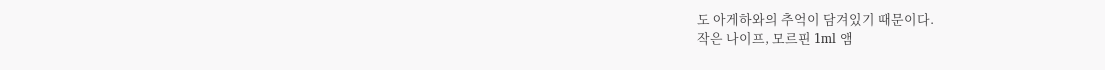도 아게하와의 추억이 담겨있기 때문이다.
작은 나이프, 모르핀 1ml 앰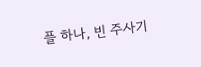플 하나, 빈 주사기